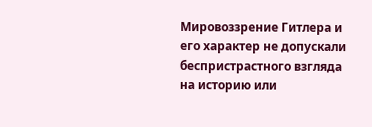Мировоззрение Гитлера и его характер не допускали беспристрастного взгляда на историю или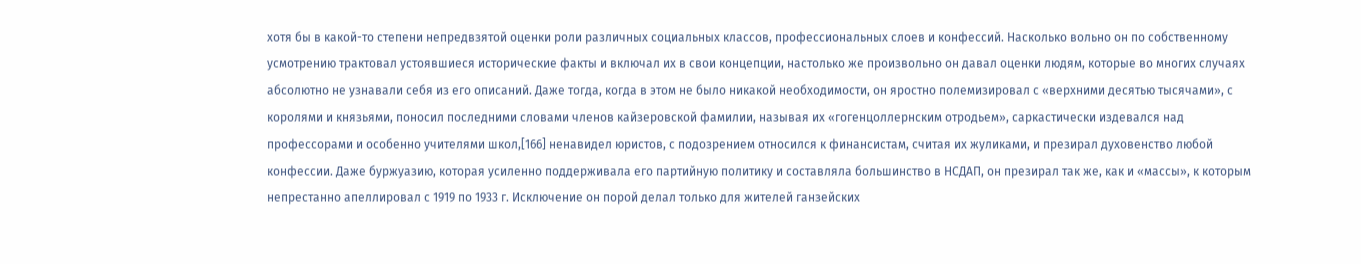хотя бы в какой-то степени непредвзятой оценки роли различных социальных классов, профессиональных слоев и конфессий. Насколько вольно он по собственному усмотрению трактовал устоявшиеся исторические факты и включал их в свои концепции, настолько же произвольно он давал оценки людям, которые во многих случаях абсолютно не узнавали себя из его описаний. Даже тогда, когда в этом не было никакой необходимости, он яростно полемизировал с «верхними десятью тысячами», с королями и князьями, поносил последними словами членов кайзеровской фамилии, называя их «гогенцоллернским отродьем», саркастически издевался над профессорами и особенно учителями школ,[166] ненавидел юристов, с подозрением относился к финансистам, считая их жуликами, и презирал духовенство любой конфессии. Даже буржуазию, которая усиленно поддерживала его партийную политику и составляла большинство в НСДАП, он презирал так же, как и «массы», к которым непрестанно апеллировал с 1919 по 1933 г. Исключение он порой делал только для жителей ганзейских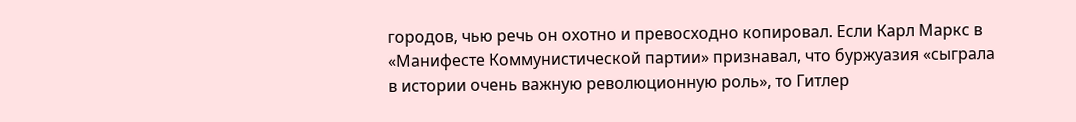городов, чью речь он охотно и превосходно копировал. Если Карл Маркс в «Манифесте Коммунистической партии» признавал, что буржуазия «сыграла в истории очень важную революционную роль», то Гитлер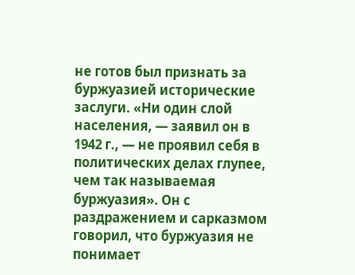не готов был признать за буржуазией исторические заслуги. «Ни один слой населения, — заявил он в 1942 г., — не проявил себя в политических делах глупее, чем так называемая буржуазия». Он с раздражением и сарказмом говорил, что буржуазия не понимает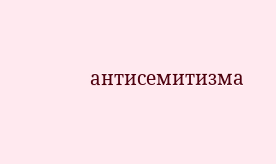антисемитизма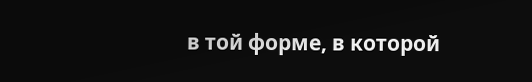в той форме, в которой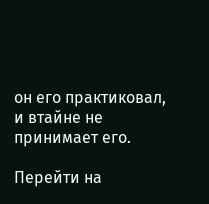он его практиковал, и втайне не принимает его.

Перейти на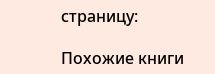страницу:

Похожие книги